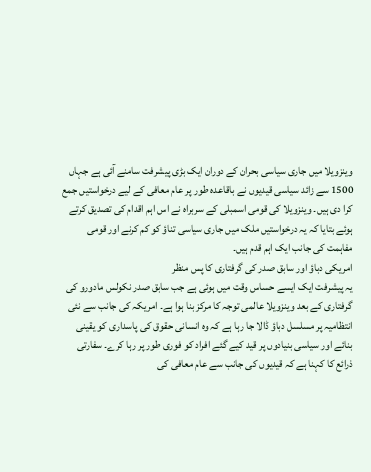وینزویلا میں جاری سیاسی بحران کے دوران ایک بڑی پیشرفت سامنے آئی ہے جہاں 1500 سے زائد سیاسی قیدیوں نے باقاعدہ طور پر عام معافی کے لیے درخواستیں جمع کرا دی ہیں۔ وینزویلا کی قومی اسمبلی کے سربراہ نے اس اہم اقدام کی تصدیق کرتے ہوئے بتایا کہ یہ درخواستیں ملک میں جاری سیاسی تناؤ کو کم کرنے اور قومی مفاہمت کی جانب ایک اہم قدم ہیں۔
امریکی دباؤ اور سابق صدر کی گرفتاری کا پس منظر
یہ پیشرفت ایک ایسے حساس وقت میں ہوئی ہے جب سابق صدر نکولس مادورو کی گرفتاری کے بعد وینزویلا عالمی توجہ کا مرکز بنا ہوا ہے۔ امریکہ کی جانب سے نئی انتظامیہ پر مسلسل دباؤ ڈالا جا رہا ہے کہ وہ انسانی حقوق کی پاسداری کو یقینی بنائے اور سیاسی بنیادوں پر قید کیے گئے افراد کو فوری طور پر رہا کرے۔ سفارتی ذرائع کا کہنا ہے کہ قیدیوں کی جانب سے عام معافی کی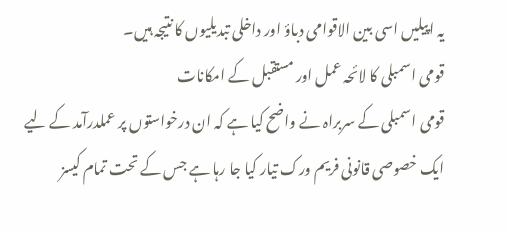یہ اپیلیں اسی بین الاقوامی دباؤ اور داخلی تبدیلیوں کا نتیجہ ہیں۔
قومی اسمبلی کا لائحہ عمل اور مستقبل کے امکانات
قومی اسمبلی کے سربراہ نے واضح کیا ہے کہ ان درخواستوں پر عملدرآمد کے لیے ایک خصوصی قانونی فریم ورک تیار کیا جا رہا ہے جس کے تحت تمام کیسز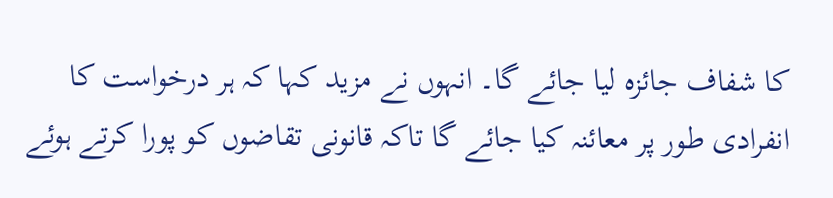کا شفاف جائزہ لیا جائے گا۔ انہوں نے مزید کہا کہ ہر درخواست کا انفرادی طور پر معائنہ کیا جائے گا تاکہ قانونی تقاضوں کو پورا کرتے ہوئے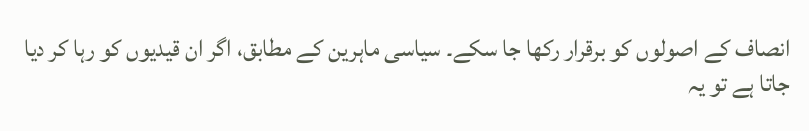انصاف کے اصولوں کو برقرار رکھا جا سکے۔ سیاسی ماہرین کے مطابق، اگر ان قیدیوں کو رہا کر دیا جاتا ہے تو یہ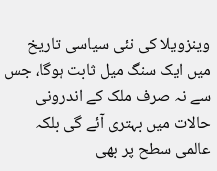وینزویلا کی نئی سیاسی تاریخ میں ایک سنگ میل ثابت ہوگا، جس سے نہ صرف ملک کے اندرونی حالات میں بہتری آئے گی بلکہ عالمی سطح پر بھی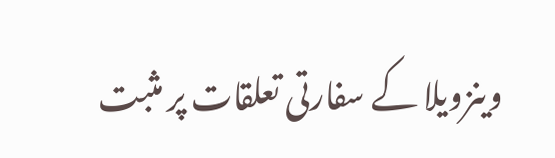وینزویلا کے سفارتی تعلقات پر مثبت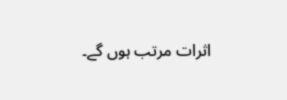اثرات مرتب ہوں گے۔